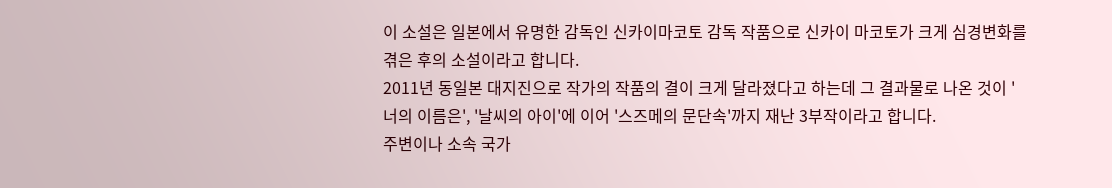이 소설은 일본에서 유명한 감독인 신카이마코토 감독 작품으로 신카이 마코토가 크게 심경변화를 겪은 후의 소설이라고 합니다.
2011년 동일본 대지진으로 작가의 작품의 결이 크게 달라졌다고 하는데 그 결과물로 나온 것이 '너의 이름은', '날씨의 아이'에 이어 '스즈메의 문단속'까지 재난 3부작이라고 합니다.
주변이나 소속 국가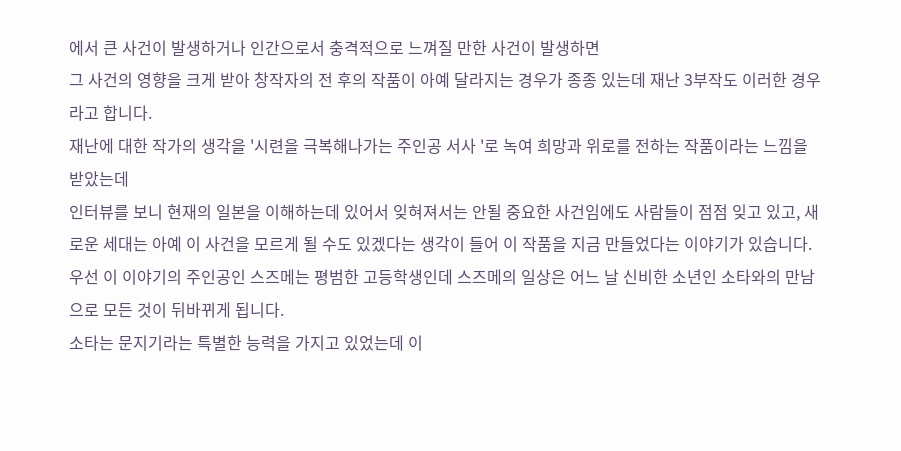에서 큰 사건이 발생하거나 인간으로서 충격적으로 느껴질 만한 사건이 발생하면
그 사건의 영향을 크게 받아 창작자의 전 후의 작품이 아예 달라지는 경우가 종종 있는데 재난 3부작도 이러한 경우라고 합니다.
재난에 대한 작가의 생각을 '시련을 극복해나가는 주인공 서사 '로 녹여 희망과 위로를 전하는 작품이라는 느낌을 받았는데
인터뷰를 보니 현재의 일본을 이해하는데 있어서 잊혀져서는 안될 중요한 사건임에도 사람들이 점점 잊고 있고, 새로운 세대는 아예 이 사건을 모르게 될 수도 있겠다는 생각이 들어 이 작품을 지금 만들었다는 이야기가 있습니다.
우선 이 이야기의 주인공인 스즈메는 평범한 고등학생인데 스즈메의 일상은 어느 날 신비한 소년인 소타와의 만남으로 모든 것이 뒤바뀌게 됩니다.
소타는 문지기라는 특별한 능력을 가지고 있었는데 이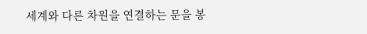세계와 다른 차원을 연결하는 문을 봉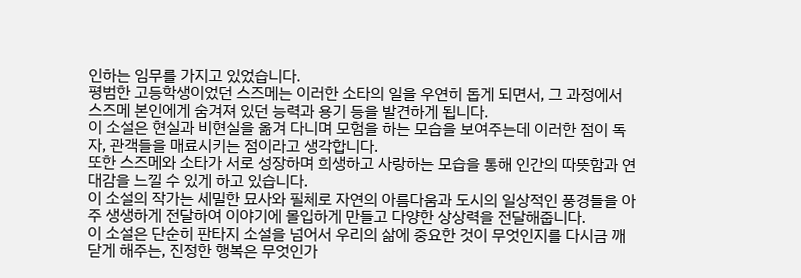인하는 임무를 가지고 있었습니다.
평범한 고등학생이었던 스즈메는 이러한 소타의 일을 우연히 돕게 되면서, 그 과정에서 스즈메 본인에게 숨겨져 있던 능력과 용기 등을 발견하게 됩니다.
이 소설은 현실과 비현실을 옮겨 다니며 모험을 하는 모습을 보여주는데 이러한 점이 독자, 관객들을 매료시키는 점이라고 생각합니다.
또한 스즈메와 소타가 서로 성장하며 희생하고 사랑하는 모습을 통해 인간의 따뜻함과 연대감을 느낄 수 있게 하고 있습니다.
이 소설의 작가는 세밀한 묘사와 필체로 자연의 아름다움과 도시의 일상적인 풍경들을 아주 생생하게 전달하여 이야기에 몰입하게 만들고 다양한 상상력을 전달해줍니다.
이 소설은 단순히 판타지 소설을 넘어서 우리의 삶에 중요한 것이 무엇인지를 다시금 깨닫게 해주는, 진정한 행복은 무엇인가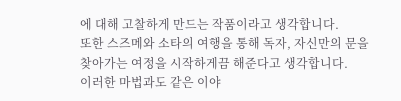에 대해 고찰하게 만드는 작품이라고 생각합니다.
또한 스즈메와 소타의 여행을 통해 독자, 자신만의 문을 찾아가는 여정을 시작하게끔 해준다고 생각합니다.
이러한 마법과도 같은 이야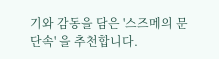기와 감동을 담은 '스즈메의 문단속' 을 추천합니다.